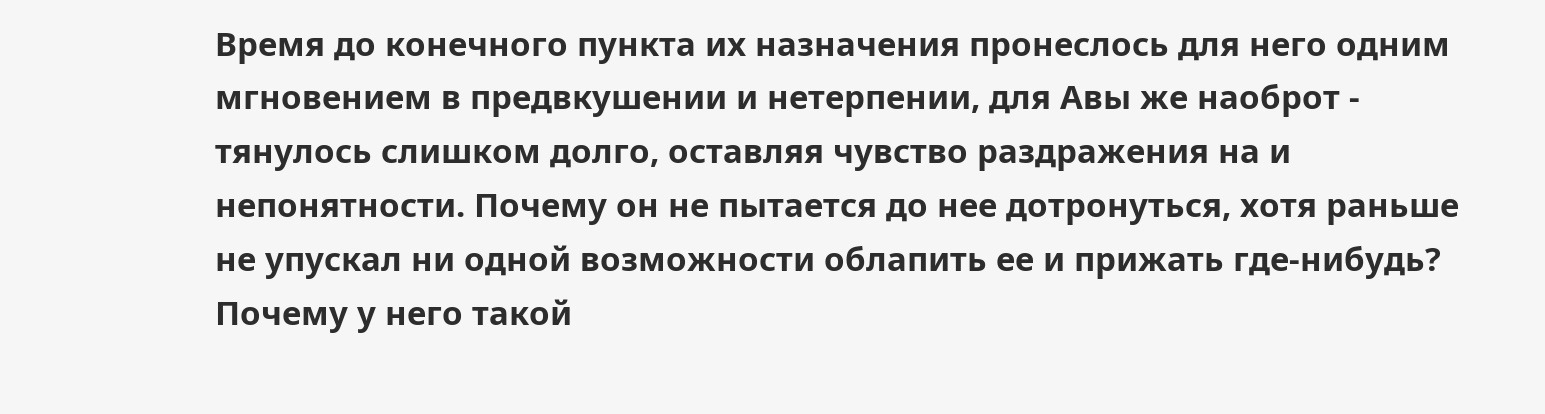Время до конечного пункта их назначения пронеслось для него одним мгновением в предвкушении и нетерпении, для Авы же наоброт - тянулось слишком долго, оставляя чувство раздражения на и непонятности. Почему он не пытается до нее дотронуться, хотя раньше не упускал ни одной возможности облапить ее и прижать где-нибудь? Почему у него такой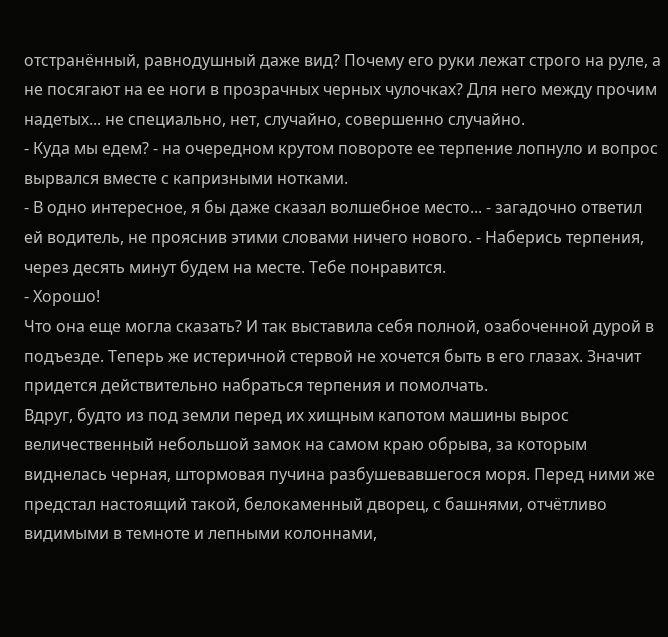отстранённый, равнодушный даже вид? Почему его руки лежат строго на руле, а не посягают на ее ноги в прозрачных черных чулочках? Для него между прочим надетых... не специально, нет, случайно, совершенно случайно.
- Куда мы едем? - на очередном крутом повороте ее терпение лопнуло и вопрос вырвался вместе с капризными нотками.
- В одно интересное, я бы даже сказал волшебное место... - загадочно ответил ей водитель, не прояснив этими словами ничего нового. - Наберись терпения, через десять минут будем на месте. Тебе понравится.
- Хорошо!
Что она еще могла сказать? И так выставила себя полной, озабоченной дурой в подъезде. Теперь же истеричной стервой не хочется быть в его глазах. Значит придется действительно набраться терпения и помолчать.
Вдруг, будто из под земли перед их хищным капотом машины вырос величественный небольшой замок на самом краю обрыва, за которым виднелась черная, штормовая пучина разбушевавшегося моря. Перед ними же предстал настоящий такой, белокаменный дворец, с башнями, отчётливо видимыми в темноте и лепными колоннами,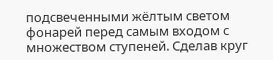подсвеченными жёлтым светом фонарей перед самым входом с множеством ступеней. Сделав круг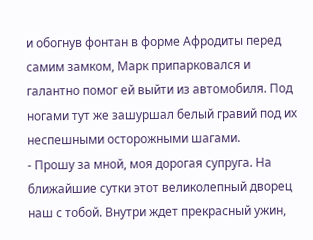и обогнув фонтан в форме Афродиты перед самим замком, Марк припарковался и галантно помог ей выйти из автомобиля. Под ногами тут же зашуршал белый гравий под их неспешными осторожными шагами.
- Прошу за мной, моя дорогая супруга. На ближайшие сутки этот великолепный дворец наш с тобой. Внутри ждет прекрасный ужин,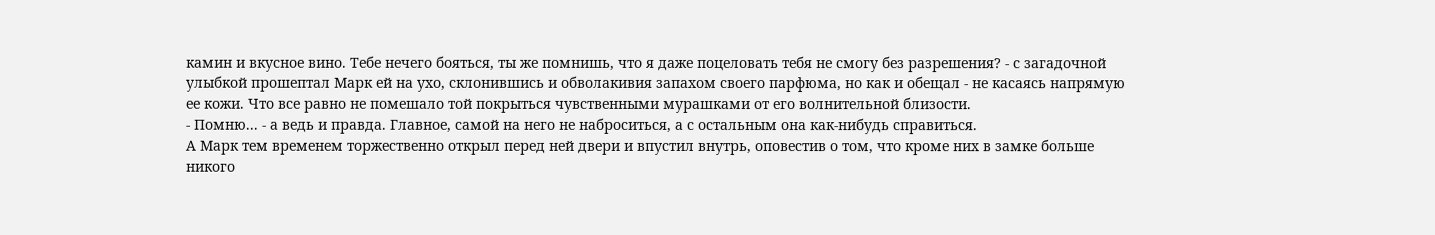камин и вкусное вино. Тебе нечего бояться, ты же помнишь, что я даже поцеловать тебя не смогу без разрешения? - с загадочной улыбкой прошептал Марк ей на ухо, склонившись и обволакивия запахом своего парфюма, но как и обещал - не касаясь напрямую ее кожи. Что все равно не помешало той покрыться чувственными мурашками от его волнительной близости.
- Помню... - а ведь и правда. Главное, самой на него не наброситься, а с остальным она как-нибудь справиться.
А Марк тем временем торжественно открыл перед ней двери и впустил внутрь, оповестив о том, что кроме них в замке больше никого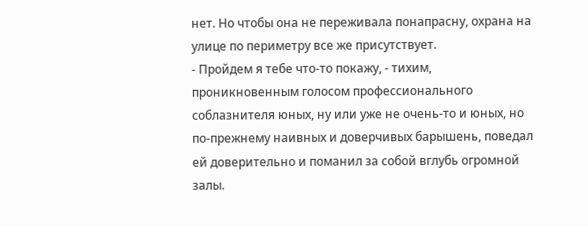нет. Но чтобы она не переживала понапрасну, охрана на улице по периметру все же присутствует.
- Пройдем я тебе что-то покажу, - тихим, проникновенным голосом профессионального соблазнителя юных, ну или уже не очень-то и юных, но по-прежнему наивных и доверчивых барышень, поведал ей доверительно и поманил за собой вглубь огромной залы.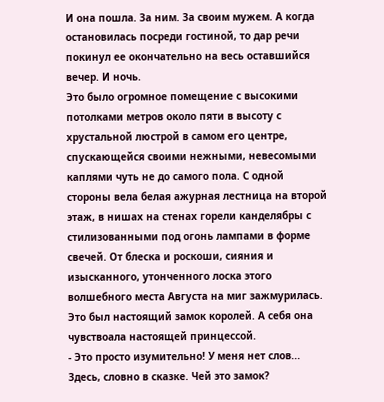И она пошла. За ним. За своим мужем. А когда остановилась посреди гостиной, то дар речи покинул ее окончательно на весь оставшийся вечер. И ночь.
Это было огромное помещение с высокими потолками метров около пяти в высоту с хрустальной люстрой в самом его центре, спускающейся своими нежными, невесомыми каплями чуть не до самого пола. С одной стороны вела белая ажурная лестница на второй этаж, в нишах на стенах горели канделябры с стилизованными под огонь лампами в форме свечей. От блеска и роскоши, сияния и изысканного, утонченного лоска этого волшебного места Августа на миг зажмурилась. Это был настоящий замок королей. А себя она чувствоала настоящей принцессой.
- Это просто изумительно! У меня нет слов... Здесь, словно в сказке. Чей это замок?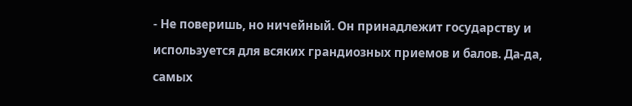- Не поверишь, но ничейный. Он принадлежит государству и используется для всяких грандиозных приемов и балов. Да-да, самых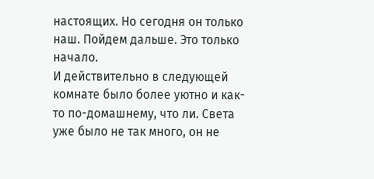настоящих. Но сегодня он только наш. Пойдем дальше. Это только начало.
И действительно в следующей комнате было более уютно и как-то по-домашнему, что ли. Света уже было не так много, он не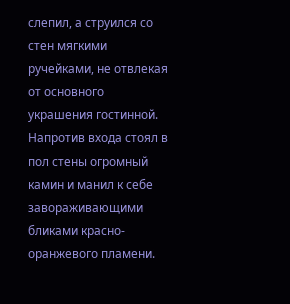слепил, а струился со стен мягкими ручейками, не отвлекая от основного украшения гостинной. Напротив входа стоял в пол стены огромный камин и манил к себе завораживающими бликами красно-оранжевого пламени.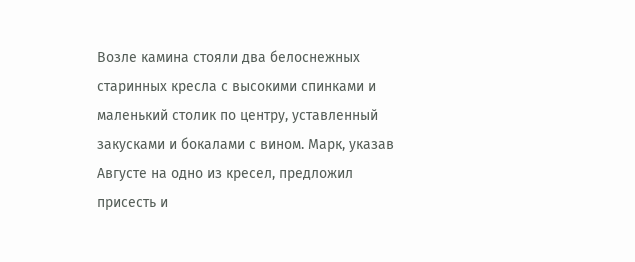Возле камина стояли два белоснежных старинных кресла с высокими спинками и маленький столик по центру, уставленный закусками и бокалами с вином. Марк, указав Августе на одно из кресел, предложил присесть и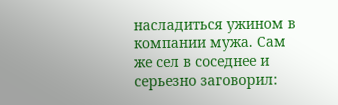насладиться ужином в компании мужа. Сам же сел в соседнее и серьезно заговорил: